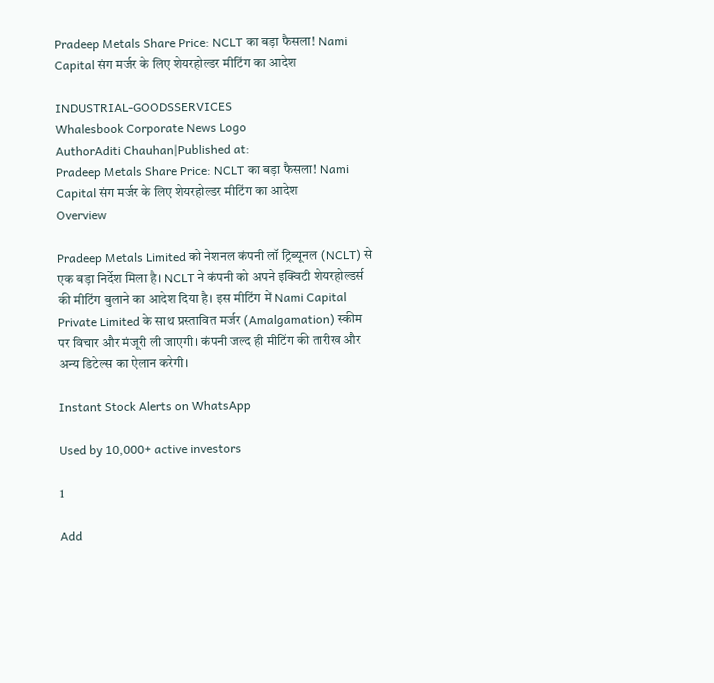Pradeep Metals Share Price: NCLT का बड़ा फैसला! Nami Capital संग मर्जर के लिए शेयरहोल्डर मीटिंग का आदेश

INDUSTRIAL-GOODSSERVICES
Whalesbook Corporate News Logo
AuthorAditi Chauhan|Published at:
Pradeep Metals Share Price: NCLT का बड़ा फैसला! Nami Capital संग मर्जर के लिए शेयरहोल्डर मीटिंग का आदेश
Overview

Pradeep Metals Limited को नेशनल कंपनी लॉ ट्रिब्यूनल (NCLT) से एक बड़ा निर्देश मिला है। NCLT ने कंपनी को अपने इक्विटी शेयरहोल्डर्स की मीटिंग बुलाने का आदेश दिया है। इस मीटिंग में Nami Capital Private Limited के साथ प्रस्तावित मर्जर (Amalgamation) स्कीम पर विचार और मंजूरी ली जाएगी। कंपनी जल्द ही मीटिंग की तारीख और अन्य डिटेल्स का ऐलान करेगी।

Instant Stock Alerts on WhatsApp

Used by 10,000+ active investors

1

Add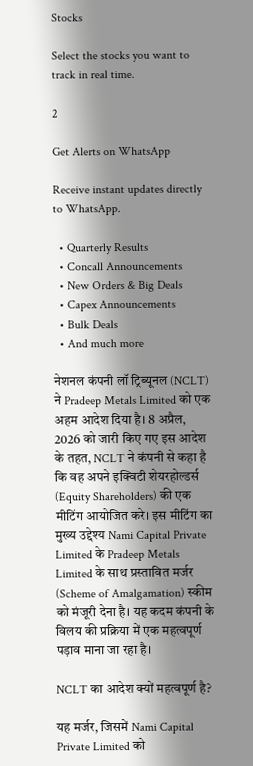Stocks

Select the stocks you want to track in real time.

2

Get Alerts on WhatsApp

Receive instant updates directly to WhatsApp.

  • Quarterly Results
  • Concall Announcements
  • New Orders & Big Deals
  • Capex Announcements
  • Bulk Deals
  • And much more

नेशनल कंपनी लॉ ट्रिब्यूनल (NCLT) ने Pradeep Metals Limited को एक अहम आदेश दिया है। 8 अप्रैल, 2026 को जारी किए गए इस आदेश के तहत, NCLT ने कंपनी से कहा है कि वह अपने इक्विटी शेयरहोल्डर्स (Equity Shareholders) की एक मीटिंग आयोजित करे। इस मीटिंग का मुख्य उद्देश्य Nami Capital Private Limited के Pradeep Metals Limited के साथ प्रस्तावित मर्जर (Scheme of Amalgamation) स्कीम को मंजूरी देना है। यह कदम कंपनी के विलय की प्रक्रिया में एक महत्वपूर्ण पड़ाव माना जा रहा है।

NCLT का आदेश क्यों महत्वपूर्ण है?

यह मर्जर, जिसमें Nami Capital Private Limited को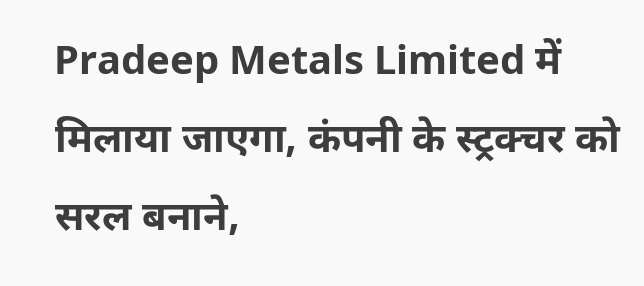Pradeep Metals Limited में मिलाया जाएगा, कंपनी के स्ट्रक्चर को सरल बनाने,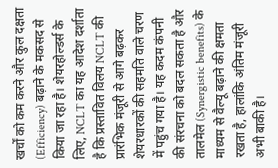खर्चों को कम करने और कुल दक्षता (Efficiency) बढ़ाने के मकसद से किया जा रहा है। शेयरहोल्डर्स के लिए, NCLT का यह आदेश दर्शाता है कि प्रस्तावित विलय NCLT की प्रारंभिक मंजूरी से आगे बढ़कर शेयरधारकों की सहमति वाले चरण में पहुंच गया है। यह कदम कंपनी की संरचना को बदल सकता है और तालमेल (Synergistic benefits) के माध्यम से वैल्यू बढ़ाने की क्षमता रखता है, हालांकि अंतिम मंजूरी अभी बाकी है।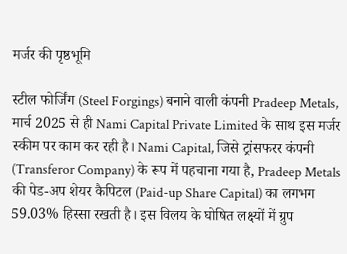मर्जर की पृष्ठभूमि

स्टील फोर्जिंग (Steel Forgings) बनाने वाली कंपनी Pradeep Metals, मार्च 2025 से ही Nami Capital Private Limited के साथ इस मर्जर स्कीम पर काम कर रही है। Nami Capital, जिसे ट्रांसफरर कंपनी (Transferor Company) के रूप में पहचाना गया है, Pradeep Metals की पेड-अप शेयर कैपिटल (Paid-up Share Capital) का लगभग 59.03% हिस्सा रखती है। इस विलय के घोषित लक्ष्यों में ग्रुप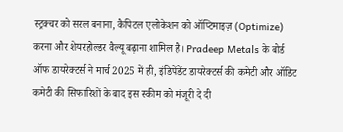स्ट्रक्चर को सरल बनाना, कैपिटल एलोकेशन को ऑप्टिमाइज़ (Optimize) करना और शेयरहोल्डर वैल्यू बढ़ाना शामिल है। Pradeep Metals के बोर्ड ऑफ डायरेक्टर्स ने मार्च 2025 में ही, इंडिपेंडेंट डायरेक्टर्स की कमेटी और ऑडिट कमेटी की सिफारिशों के बाद इस स्कीम को मंजूरी दे दी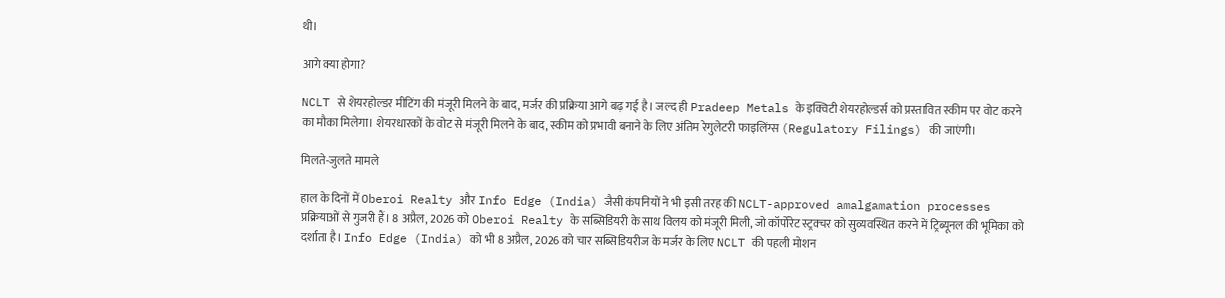थी।

आगे क्या होगा?

NCLT से शेयरहोल्डर मीटिंग की मंजूरी मिलने के बाद, मर्जर की प्रक्रिया आगे बढ़ गई है। जल्द ही Pradeep Metals के इक्विटी शेयरहोल्डर्स को प्रस्तावित स्कीम पर वोट करने का मौका मिलेगा। शेयरधारकों के वोट से मंजूरी मिलने के बाद, स्कीम को प्रभावी बनाने के लिए अंतिम रेगुलेटरी फाइलिंग्स (Regulatory Filings) की जाएंगी।

मिलते-जुलते मामले

हाल के दिनों में Oberoi Realty और Info Edge (India) जैसी कंपनियों ने भी इसी तरह की NCLT-approved amalgamation processes प्रक्रियाओं से गुजरी हैं। 8 अप्रैल, 2026 को Oberoi Realty के सब्सिडियरी के साथ विलय को मंजूरी मिली, जो कॉर्पोरेट स्ट्रक्चर को सुव्यवस्थित करने में ट्रिब्यूनल की भूमिका को दर्शाता है। Info Edge (India) को भी 8 अप्रैल, 2026 को चार सब्सिडियरीज के मर्जर के लिए NCLT की पहली मोशन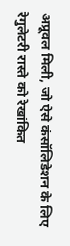अप्रूवल मिली, जो ऐसे कंसॉलिडेशन के लिए रेगुलेटरी रास्ते को रेखांकित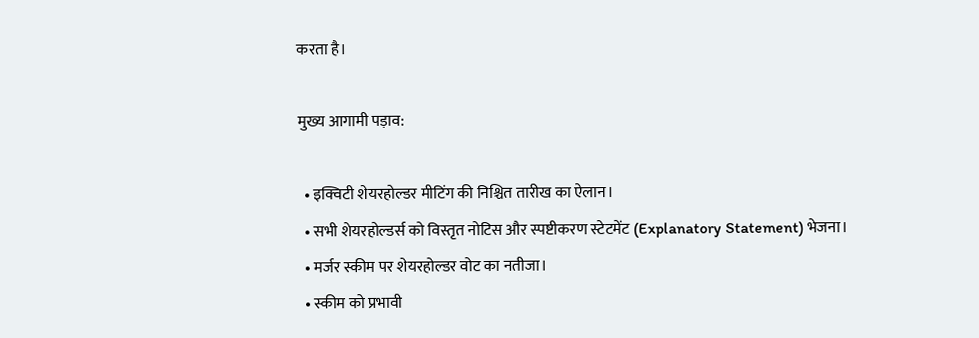करता है।

मुख्य आगामी पड़ाव:

  • इक्विटी शेयरहोल्डर मीटिंग की निश्चित तारीख का ऐलान।
  • सभी शेयरहोल्डर्स को विस्तृत नोटिस और स्पष्टीकरण स्टेटमेंट (Explanatory Statement) भेजना।
  • मर्जर स्कीम पर शेयरहोल्डर वोट का नतीजा।
  • स्कीम को प्रभावी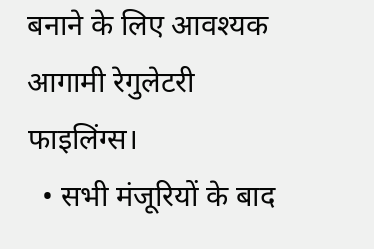बनाने के लिए आवश्यक आगामी रेगुलेटरी फाइलिंग्स।
  • सभी मंजूरियों के बाद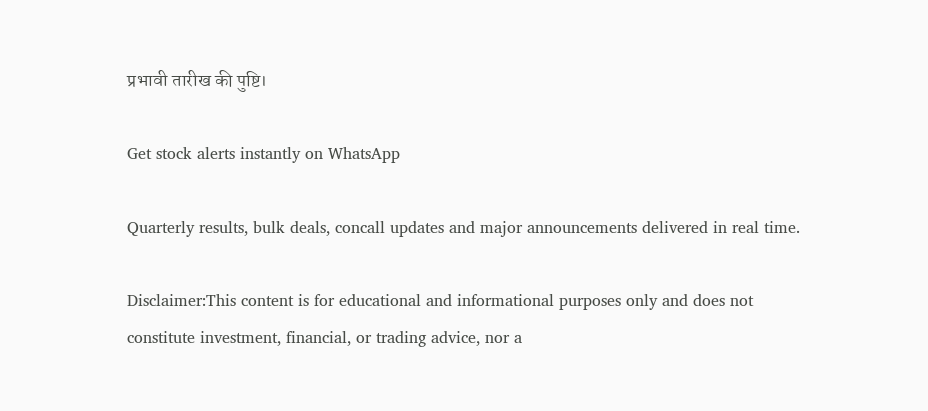प्रभावी तारीख की पुष्टि।

Get stock alerts instantly on WhatsApp

Quarterly results, bulk deals, concall updates and major announcements delivered in real time.

Disclaimer:This content is for educational and informational purposes only and does not constitute investment, financial, or trading advice, nor a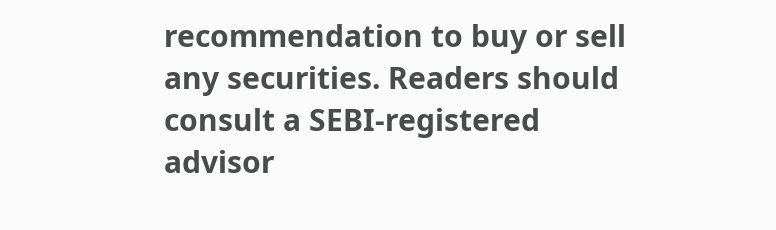recommendation to buy or sell any securities. Readers should consult a SEBI-registered advisor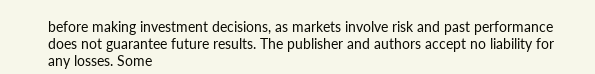before making investment decisions, as markets involve risk and past performance does not guarantee future results. The publisher and authors accept no liability for any losses. Some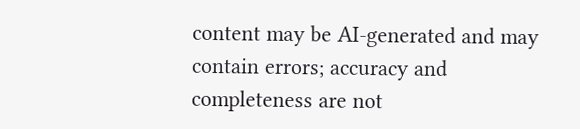content may be AI-generated and may contain errors; accuracy and completeness are not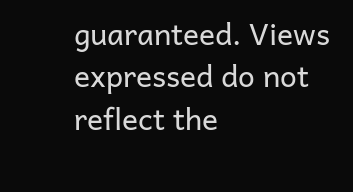guaranteed. Views expressed do not reflect the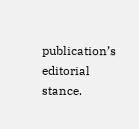publication’s editorial stance.